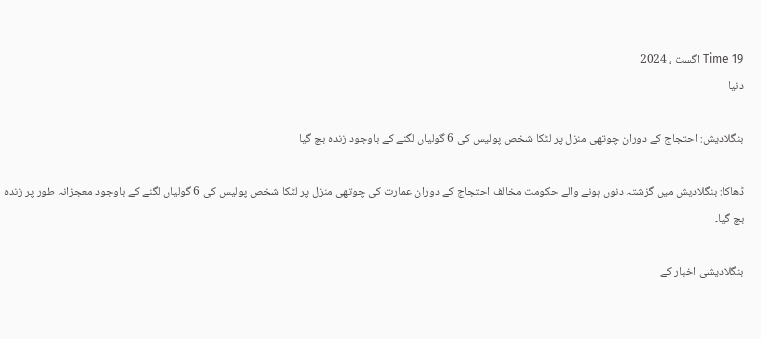Time 19 اگست ، 2024
دنیا

بنگلادیش: احتجاج کے دوران چوتھی منزل پر لٹکا شخص پولیس کی 6 گولیاں لگنے کے باوجود زندہ بچ گیا

ڈھاکا: بنگلادیش میں گزشتہ دنوں ہونے والے حکومت مخالف احتجاج کے دوران عمارت کی چوتھی منزل پر لٹکا شخص پولیس کی 6 گولیاں لگنے کے باوجود معجزانہ طور پر زندہ بچ گیا۔

بنگلادیشی اخبار کے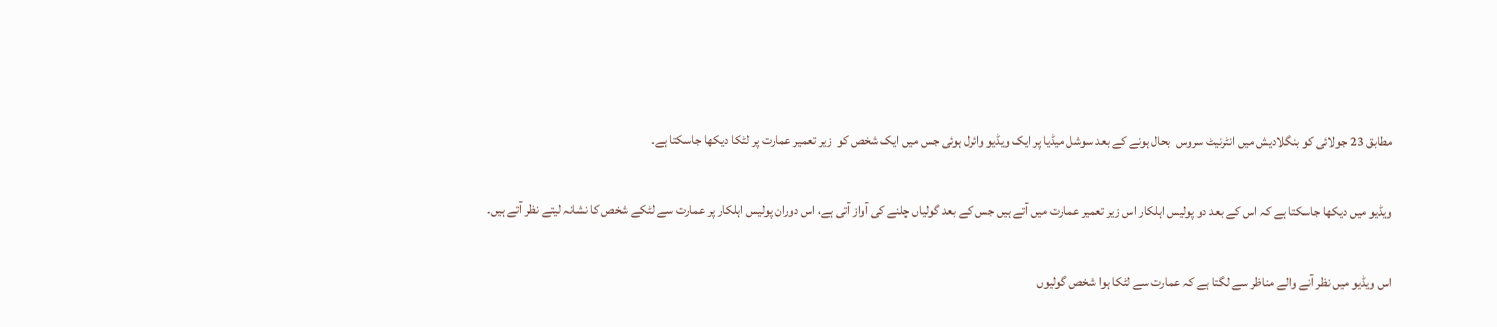مطابق 23 جولائی کو بنگلادیش میں انٹرنیٹ سروس  بحال ہونے کے بعد سوشل میڈیا پر ایک ویڈیو وائرل ہوئی جس میں ایک شخص کو  زیر تعمیر عمارت پر لٹکا دیکھا جاسکتا ہے۔

ویڈیو میں دیکھا جاسکتا ہے کہ اس کے بعد دو پولیس اہلکار اس زیر تعمیر عمارت میں آتے ہیں جس کے بعد گولیاں چلنے کی آواز آتی ہے، اس دوران پولیس اہلکار پر عمارت سے لٹکے شخص کا نشانہ لیتے نظر آتے ہیں۔

اس ویڈیو میں نظر آنے والے مناظر سے لگتا ہے کہ عمارت سے لٹکا ہوا شخص گولیوں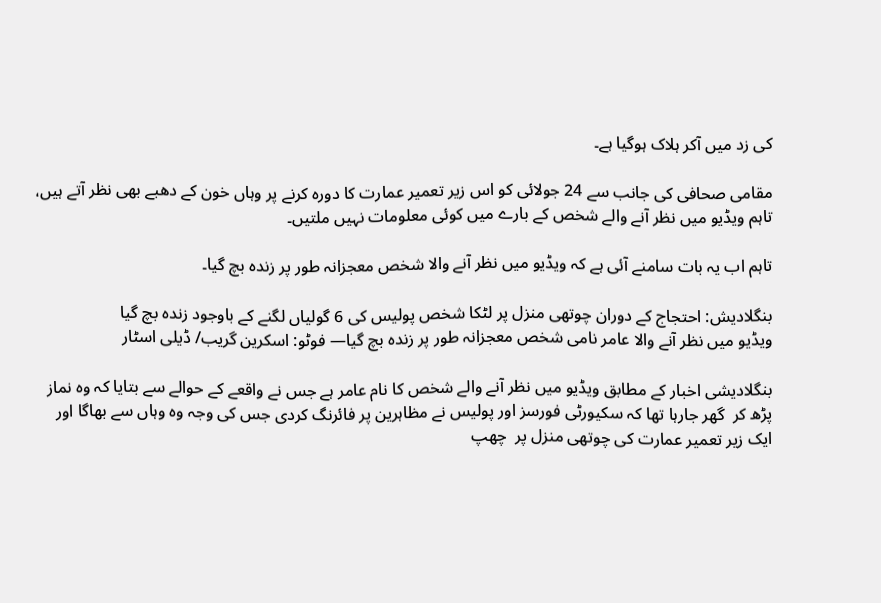کی زد میں آکر ہلاک ہوگیا ہے۔

مقامی صحافی کی جانب سے 24 جولائی کو اس زیر تعمیر عمارت کا دورہ کرنے پر وہاں خون کے دھبے بھی نظر آتے ہیں، تاہم ویڈیو میں نظر آنے والے شخص کے بارے میں کوئی معلومات نہیں ملتیں۔

تاہم اب یہ بات سامنے آئی ہے کہ ویڈیو میں نظر آنے والا شخص معجزانہ طور پر زندہ بچ گیا۔

بنگلادیش: احتجاج کے دوران چوتھی منزل پر لٹکا شخص پولیس کی 6 گولیاں لگنے کے باوجود زندہ بچ گیا
ویڈیو میں نظر آنے والا عامر نامی شخص معجزانہ طور پر زندہ بچ گیا— فوٹو: اسکرین گریب/ ڈیلی اسٹار

بنگلادیشی اخبار کے مطابق ویڈیو میں نظر آنے والے شخص کا نام عامر ہے جس نے واقعے کے حوالے سے بتایا کہ وہ نماز پڑھ کر  گھر جارہا تھا کہ سکیورٹی فورسز اور پولیس نے مظاہرین پر فائرنگ کردی جس کی وجہ وہ وہاں سے بھاگا اور ایک زیر تعمیر عمارت کی چوتھی منزل پر  چھپ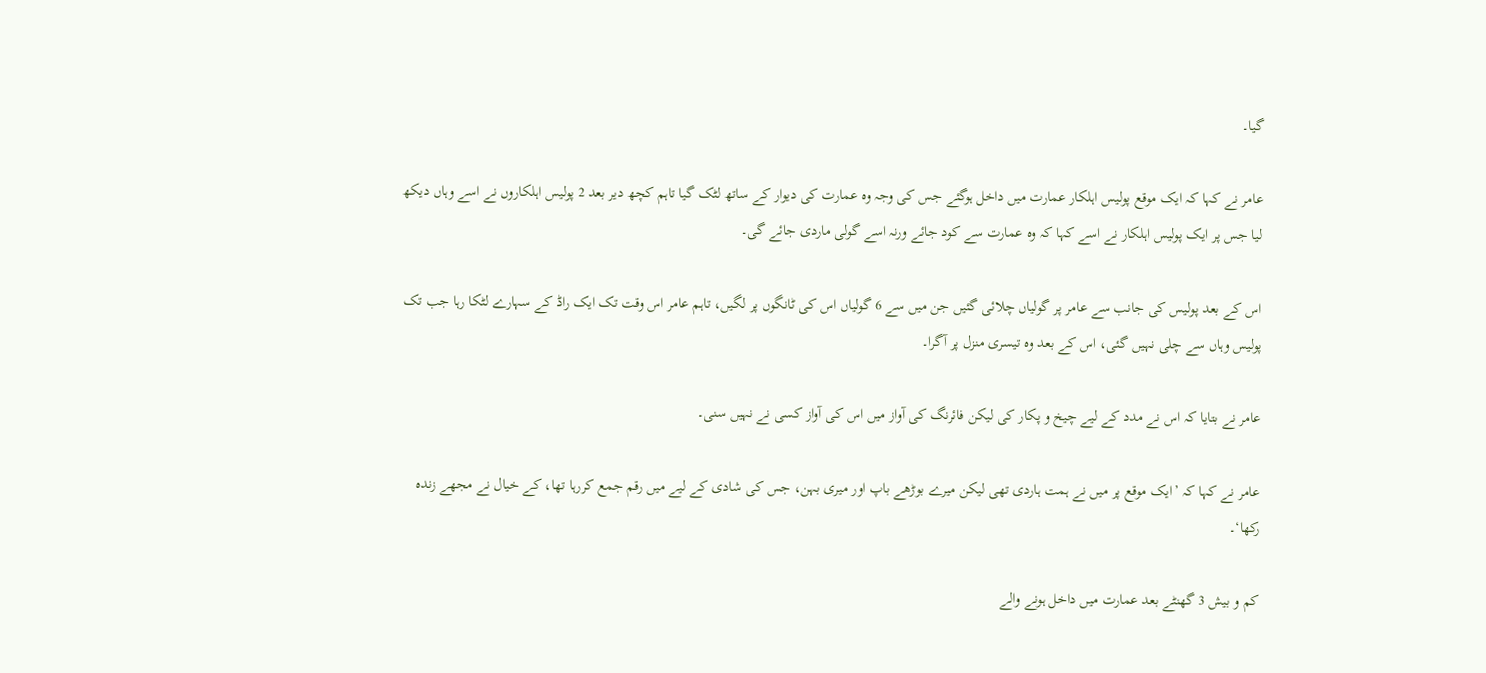گیا۔

عامر نے کہا کہ ایک موقع پولیس اہلکار عمارت میں داخل ہوگئے جس کی وجہ وہ عمارت کی دیوار کے ساتھ لٹک گیا تاہم کچھ دیر بعد 2 پولیس اہلکاروں نے اسے وہاں دیکھ لیا جس پر ایک پولیس اہلکار نے اسے کہا کہ وہ عمارت سے کود جائے ورنہ اسے گولی ماردی جائے گی۔

اس کے بعد پولیس کی جانب سے عامر پر گولیاں چلائی گئیں جن میں سے 6 گولیاں اس کی ٹانگوں پر لگیں، تاہم عامر اس وقت تک ایک راڈ کے سہارے لٹکا رہا جب تک پولیس وہاں سے چلی نہیں گئی، اس کے بعد وہ تیسری منزل پر آگرا۔

عامر نے بتایا کہ اس نے مدد کے لیے چیخ و پکار کی لیکن فائرنگ کی آواز میں اس کی آواز کسی نے نہیں سنی۔

عامر نے کہا کہ ’ایک موقع پر میں نے ہمت ہاردی تھی لیکن میرے بوڑھے باپ اور میری بہن، جس کی شادی کے لیے میں رقم جمع کررہا تھا، کے خیال نے مجھے زندہ رکھا‘۔

کم و بیش 3 گھنٹے بعد عمارت میں داخل ہونے والے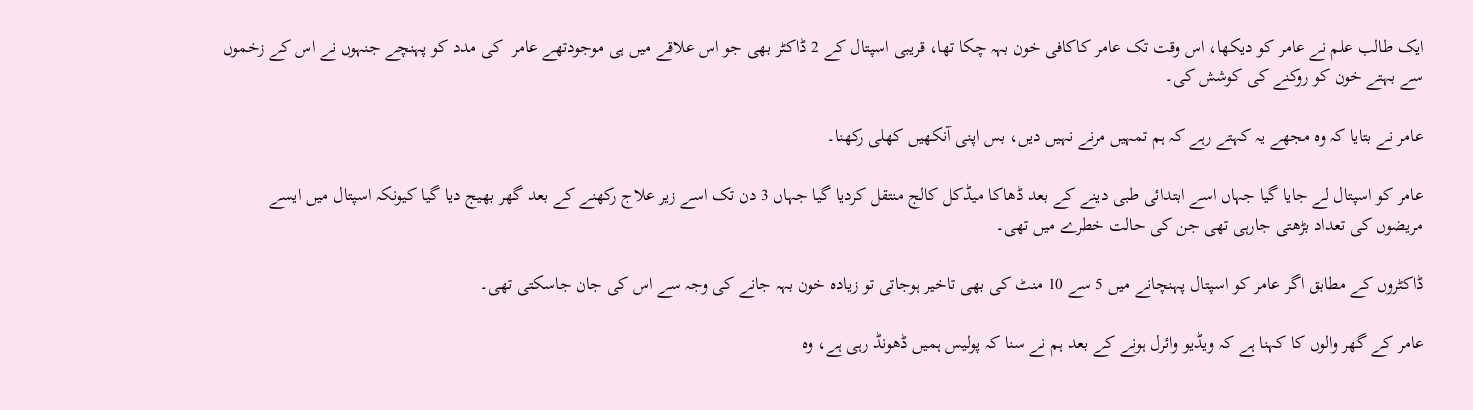ایک طالب علم نے عامر کو دیکھا، اس وقت تک عامر کاکافی خون بہہ چکا تھا، قریبی اسپتال کے 2 ڈاکٹر بھی جو اس علاقے میں ہی موجودتھے عامر  کی مدد کو پہنچے جنہوں نے اس کے زخموں سے بہتے خون کو روکنے کی کوشش کی۔

عامر نے بتایا کہ وہ مجھے یہ کہتے رہے کہ ہم تمہیں مرنے نہیں دیں، بس اپنی آنکھیں کھلی رکھنا۔

عامر کو اسپتال لے جایا گیا جہاں اسے ابتدائی طبی دینے کے بعد ڈھاکا میڈکل کالج منتقل کردیا گیا جہاں 3 دن تک اسے زیر علاج رکھنے کے بعد گھر بھیج دیا گیا کیونکہ اسپتال میں ایسے مریضوں کی تعداد بڑھتی جارہی تھی جن کی حالت خطرے میں تھی۔

ڈاکٹروں کے مطابق اگر عامر کو اسپتال پہنچانے میں 5 سے 10 منٹ کی بھی تاخیر ہوجاتی تو زیادہ خون بہہ جانے کی وجہ سے اس کی جان جاسکتی تھی۔

عامر کے گھر والوں کا کہنا ہے کہ ویڈیو وائرل ہونے کے بعد ہم نے سنا کہ پولیس ہمیں ڈھونڈ رہی ہے، وہ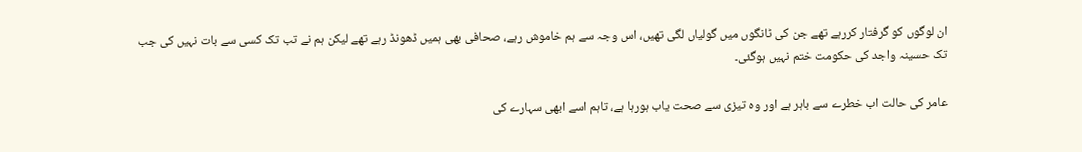ان لوگوں کو گرفتار کررہے تھے جن کی ٹانگوں میں گولیاں لگی تھیں، اس وجہ سے ہم خاموش رہے، صحافی بھی ہمیں ڈھونڈ رہے تھے لیکن ہم نے تب تک کسی سے بات نہیں کی جب تک حسینہ واجد کی حکومت ختم نہیں ہوگئی۔

عامر کی حالت اب خطرے سے باہر ہے اور وہ تیزی سے صحت یاب ہورہا ہے، تاہم اسے ابھی سہارے کی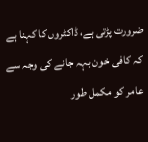ضرورت پڑتی ہے، ڈاکٹروں کا کہنا ہے کہ کافی خون بہہ جانے کی وجہ سے عامر کو مکمل طور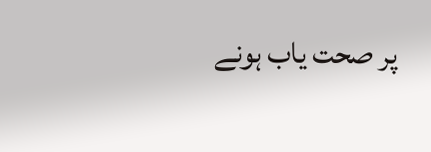پر صحت یاب ہونے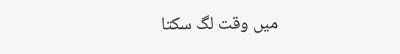میں وقت لگ سکتا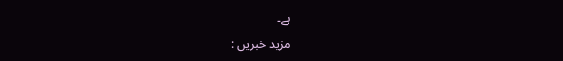ہے۔

مزید خبریں :